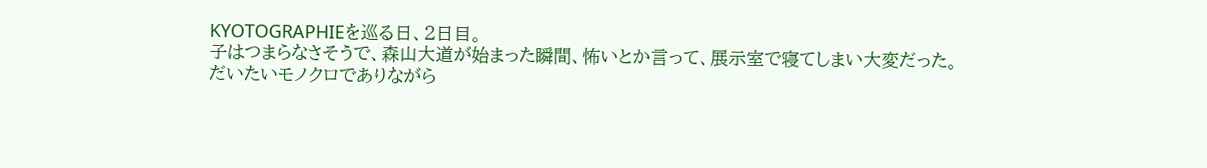KYOTOGRAPHIEを巡る日、2日目。
子はつまらなさそうで、森山大道が始まった瞬間、怖いとか言って、展示室で寝てしまい大変だった。
だいたいモノクロでありながら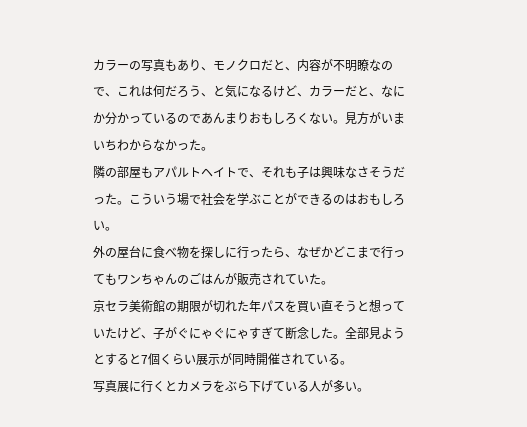カラーの写真もあり、モノクロだと、内容が不明瞭なので、これは何だろう、と気になるけど、カラーだと、なにか分かっているのであんまりおもしろくない。見方がいまいちわからなかった。
隣の部屋もアパルトヘイトで、それも子は興味なさそうだった。こういう場で社会を学ぶことができるのはおもしろい。
外の屋台に食べ物を探しに行ったら、なぜかどこまで行ってもワンちゃんのごはんが販売されていた。
京セラ美術館の期限が切れた年パスを買い直そうと想っていたけど、子がぐにゃぐにゃすぎて断念した。全部見ようとすると7個くらい展示が同時開催されている。
写真展に行くとカメラをぶら下げている人が多い。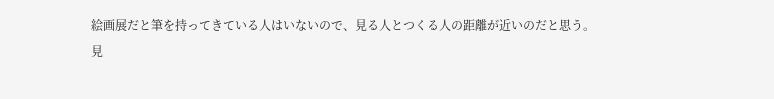絵画展だと筆を持ってきている人はいないので、見る人とつくる人の距離が近いのだと思う。
見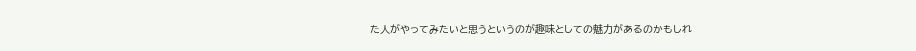た人がやってみたいと思うというのが趣味としての魅力があるのかもしれ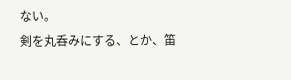ない。
剣を丸呑みにする、とか、笛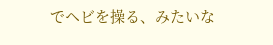でヘビを操る、みたいな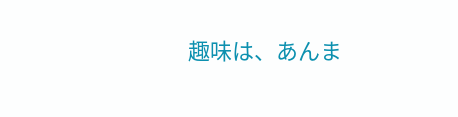趣味は、あんま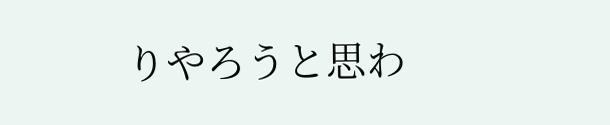りやろうと思わ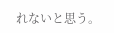れないと思う。